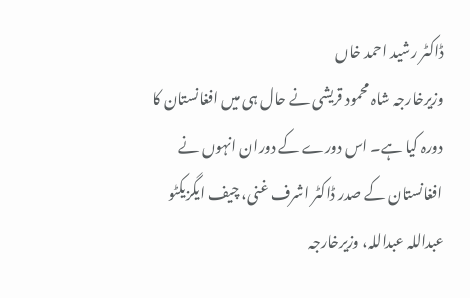ڈاکٹر رشید احمد خاں
وزیرخارجہ شاہ محمود قریشی نے حال ہی میں افغانستان کا دورہ کیا ہے۔ اس دورے کے دوران انہوں نے افغانستان کے صدر ڈاکٹر اشرف غنی، چیف ایگزیکٹو عبداللہ عبداللہ، وزیرخارجہ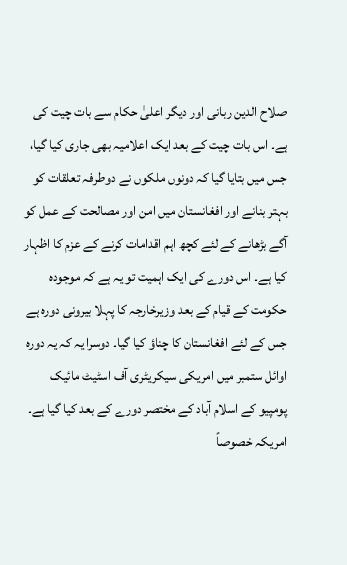صلاح الدین ربانی اور دیگر اعلیٰ حکام سے بات چیت کی ہے۔ اس بات چیت کے بعد ایک اعلامیہ بھی جاری کیا گیا، جس میں بتایا گیا کہ دونوں ملکوں نے دوطرفہ تعلقات کو بہتر بنانے اور افغانستان میں امن اور مصالحت کے عمل کو آگے بڑھانے کے لئے کچھ اہم اقدامات کرنے کے عزم کا اظہار کیا ہے۔ اس دورے کی ایک اہمیت تو یہ ہے کہ موجودہ حکومت کے قیام کے بعد وزیرخارجہ کا پہلا بیرونی دورہ ہے جس کے لئے افغانستان کا چناؤ کیا گیا۔ دوسرا یہ کہ یہ دورہ اوائل ستمبر میں امریکی سیکریٹری آف اسٹیٹ مائیک پومپیو کے اسلام آباد کے مختصر دورے کے بعد کیا گیا ہے۔ امریکہ خصوصاً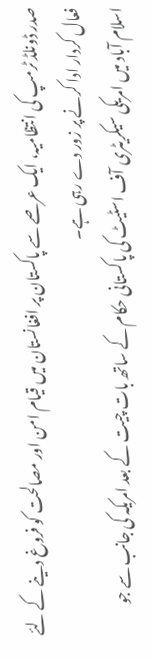صدر ڈونلڈ ٹرمپ کی انتظامیہ، ایک عرصے سے پاکستان پر افغانستان میں قیام امن اور مصالحت کو فروغ دینے کے لئے فعال کردار ادا کرنے پر زور دے رہی ہے۔
اسلام آباد میں امریکی سیکریٹری آف اسٹیٹ کی پاکستانی حکام کے ساتھ بات چیت کے بعد امریکہ کی جانب سے جو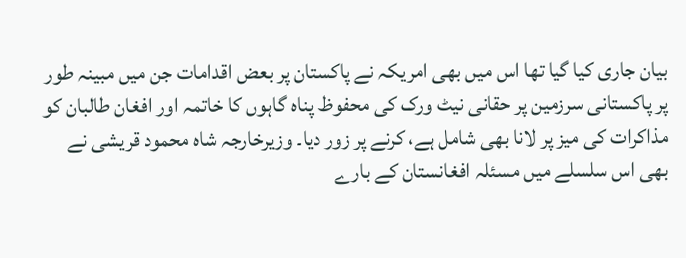بیان جاری کیا گیا تھا اس میں بھی امریکہ نے پاکستان پر بعض اقدامات جن میں مبینہ طور پر پاکستانی سرزمین پر حقانی نیٹ ورک کی محفوظ پناہ گاہوں کا خاتمہ اور افغان طالبان کو مذاکرات کی میز پر لانا بھی شامل ہے، کرنے پر زور دیا۔ وزیرخارجہ شاہ محمود قریشی نے بھی اس سلسلے میں مسئلہ افغانستان کے بارے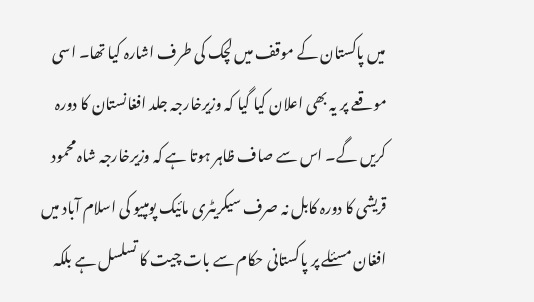میں پاکستان کے موقف میں لچک کی طرف اشارہ کیا تھا۔ اسی موقعے پر یہ بھی اعلان کیا گیا کہ وزیرخارجہ جلد افغانستان کا دورہ کریں گے۔ اس سے صاف ظاہر ہوتا ہے کہ وزیرخارجہ شاہ محمود قریشی کا دورہ کابل نہ صرف سیکریٹری مائیک پومپیو کی اسلام آباد میں افغان مسئلے پر پاکستانی حکام سے بات چیت کا تسلسل ہے بلکہ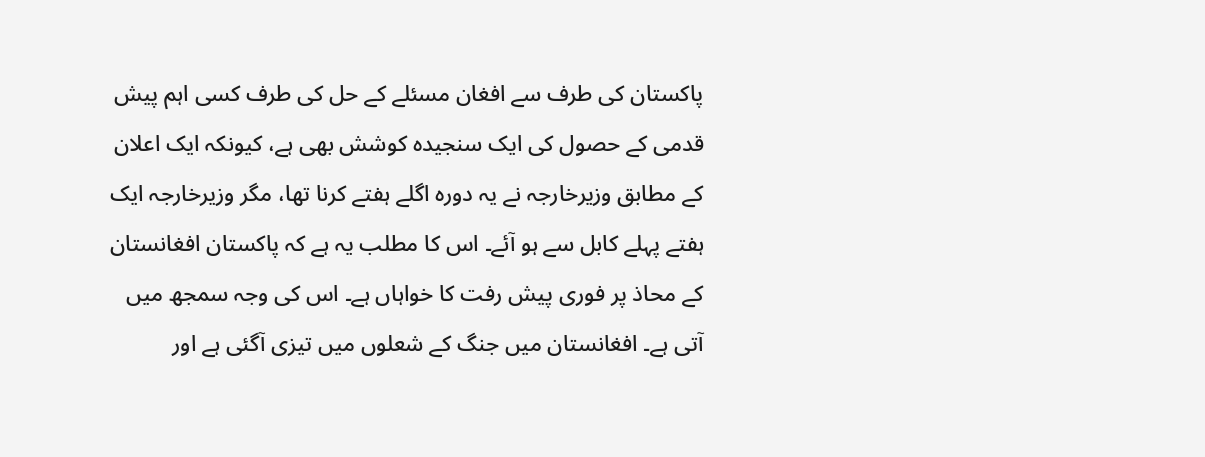پاکستان کی طرف سے افغان مسئلے کے حل کی طرف کسی اہم پیش قدمی کے حصول کی ایک سنجیدہ کوشش بھی ہے، کیونکہ ایک اعلان کے مطابق وزیرخارجہ نے یہ دورہ اگلے ہفتے کرنا تھا، مگر وزیرخارجہ ایک ہفتے پہلے کابل سے ہو آئے۔ اس کا مطلب یہ ہے کہ پاکستان افغانستان کے محاذ پر فوری پیش رفت کا خواہاں ہے۔ اس کی وجہ سمجھ میں آتی ہے۔ افغانستان میں جنگ کے شعلوں میں تیزی آگئی ہے اور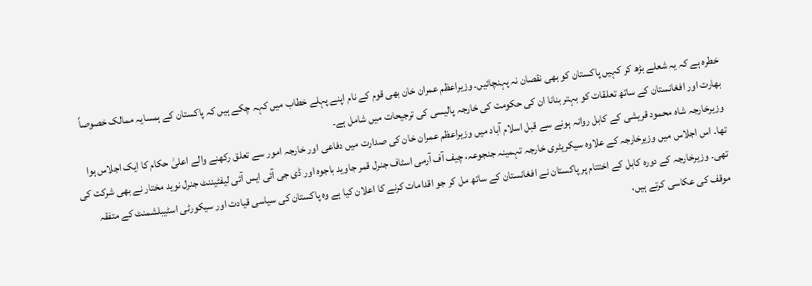خطرہ ہے کہ یہ شعلے بڑھ کر کہیں پاکستان کو بھی نقصان نہ پہنچائیں۔ وزیراعظم عمران خان بھی قوم کے نام اپنے پہلے خطاب میں کہہ چکے ہیں کہ پاکستان کے ہمسایہ ممالک خصوصاً بھارت اور افغانستان کے ساتھ تعلقات کو بہتر بنانا ان کی حکومت کی خارجہ پالیسی کی ترجیحات میں شامل ہے۔
وزیرخارجہ شاہ محمود قریشی کے کابل روانہ ہونے سے قبل اسلام آباد میں وزیراعظم عمران خان کی صدارت میں دفاعی اور خارجہ امور سے تعلق رکھنے والے اعلیٰ حکام کا ایک اجلاس ہوا تھا۔ اس اجلاس میں وزیرخارجہ کے علاوہ سیکریٹری خارجہ تہمینہ جنجوعہ، چیف آف آرمی اسٹاف جنرل قمر جاوید باجوہ اور ڈی جی آئی ایس آئی لیفٹیننٹ جنرل نوید مختار نے بھی شرکت کی تھی۔ وزیرخارجہ کے دورہ کابل کے اختتام پر پاکستان نے افغانستان کے ساتھ مل کر جو اقدامات کرنے کا اعلان کیا ہے وہ پاکستان کی سیاسی قیادت اور سیکورٹی اسٹیبلشمنٹ کے متفقہ موقف کی عکاسی کرتے ہیں،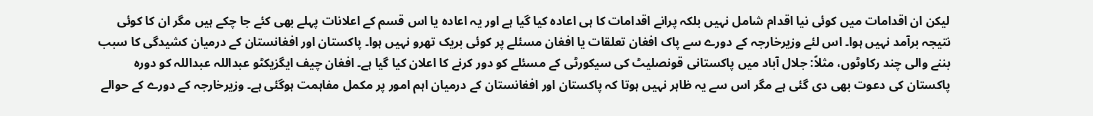لیکن ان اقدامات میں کوئی نیا اقدام شامل نہیں بلکہ پرانے اقدامات کا ہی اعادہ کیا گیا ہے اور یہ اعادہ یا اس قسم کے اعلانات پہلے بھی کئے جا چکے ہیں مگر ان کا کوئی نتیجہ برآمد نہیں ہوا۔ اس لئے وزیرخارجہ کے دورے سے پاک افغان تعلقات یا افغان مسئلے پر کوئی بریک تھرو نہیں ہوا۔ پاکستان اور افغانستان کے درمیان کشیدگی کا سبب بننے والی چند رکاوٹوں، مثلاً: جلال آباد میں پاکستانی قونصلیٹ کی سیکورٹی کے مسئلے کو دور کرنے کا اعلان کیا گیا ہے۔ افغان چیف ایگزیکٹو عبداللہ عبداللہ کو دورہ پاکستان کی دعوت بھی دی گئی ہے مگر اس سے یہ ظاہر نہیں ہوتا کہ پاکستان اور افغانستان کے درمیان اہم امور پر مکمل مفاہمت ہوگئی ہے۔ وزیرخارجہ کے دورے کے حوالے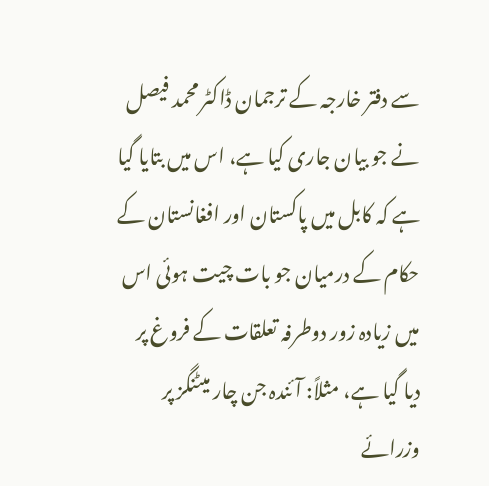سے دفتر خارجہ کے ترجمان ڈاکٹر محمد فیصل نے جو بیان جاری کیا ہے، اس میں بتایا گیا ہے کہ کابل میں پاکستان اور افغانستان کے حکام کے درمیان جو بات چیت ہوئی اس میں زیادہ زور دوطرفہ تعلقات کے فروغ پر دیا گیا ہے، مثلاً: آئندہ جن چار میٹنگز پر وزرائے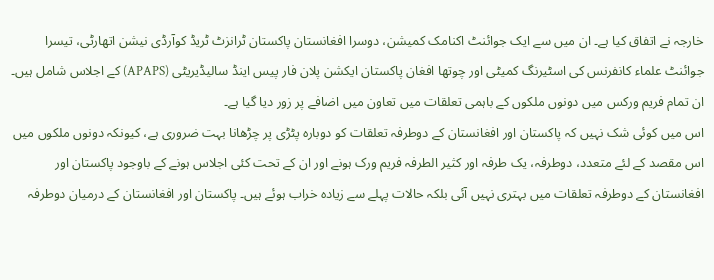خارجہ نے اتفاق کیا ہے۔ ان میں سے ایک جوائنٹ اکنامک کمیشن، دوسرا افغانستان پاکستان ٹرانزٹ ٹریڈ کوآرڈی نیشن اتھارٹی، تیسرا جوائنٹ علماء کانفرنس کی اسٹیرنگ کمیٹی اور چوتھا افغان پاکستان ایکشن پلان فار پیس اینڈ سالیڈیریٹی (APAPS) کے اجلاس شامل ہیں۔ ان تمام فریم ورکس میں دونوں ملکوں کے باہمی تعلقات میں تعاون میں اضافے پر زور دیا گیا ہے۔
اس میں کوئی شک نہیں کہ پاکستان اور افغانستان کے دوطرفہ تعلقات کو دوبارہ پٹڑی پر چڑھانا بہت ضروری ہے، کیونکہ دونوں ملکوں میں اس مقصد کے لئے متعدد، دوطرفہ، یک طرفہ اور کثیر الطرفہ فریم ورک ہونے اور ان کے تحت کئی اجلاس ہونے کے باوجود پاکستان اور افغانستان کے دوطرفہ تعلقات میں بہتری نہیں آئی بلکہ حالات پہلے سے زیادہ خراب ہوئے ہیں۔ پاکستان اور افغانستان کے درمیان دوطرفہ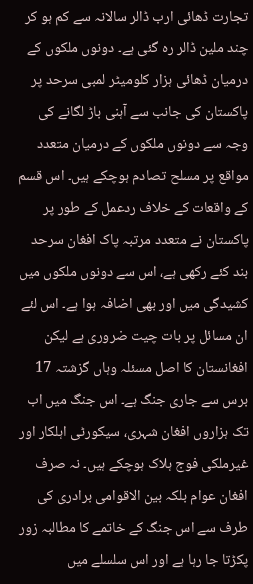تجارت ڈھائی ارب ڈالر سالانہ سے کم ہو کر چند ملین ڈالر رہ گئی ہے۔ دونوں ملکوں کے درمیان ڈھائی ہزار کلومیٹر لمبی سرحد پر پاکستان کی جانب سے آہنی باڑ لگانے کی وجہ سے دونوں ملکوں کے درمیان متعدد مواقع پر مسلح تصادم ہوچکے ہیں۔ اس قسم کے واقعات کے خلاف ردعمل کے طور پر پاکستان نے متعدد مرتبہ پاک افغان سرحد بند کئے رکھی ہے، اس سے دونوں ملکوں میں کشیدگی میں اور بھی اضافہ ہوا ہے۔ اس لئے ان مسائل پر بات چیت ضروری ہے لیکن افغانستان کا اصل مسئلہ وہاں گزشتہ 17 برس سے جاری جنگ ہے۔ اس جنگ میں اب تک ہزاروں افغان شہری، سیکورٹی اہلکار اور غیرملکی فوج ہلاک ہوچکے ہیں۔ نہ صرف افغان عوام بلکہ بین الاقوامی برادری کی طرف سے اس جنگ کے خاتمے کا مطالبہ زور پکڑتا جا رہا ہے اور اس سلسلے میں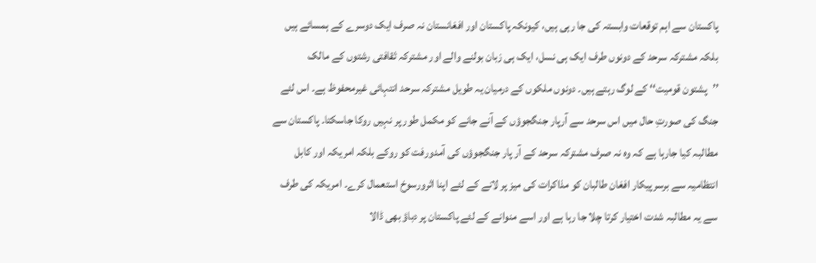پاکستان سے اہم توقعات وابستہ کی جا رہی ہیں، کیونکہ پاکستان اور افغانستان نہ صرف ایک دوسرے کے ہمسائے ہیں بلکہ مشترکہ سرحد کے دونوں طرف ایک ہی نسل، ایک ہی زبان بولنے والے اور مشترکہ ثقافتی رشتوں کے مالک ’’پشتون قومیت‘‘ کے لوگ رہتے ہیں۔ دونوں ملکوں کے درمیان یہ طویل مشترکہ سرحد انتہائی غیرمحفوظ ہے۔ اس لئے جنگ کی صورتِ حال میں اس سرحد سے آرپار جنگجوؤں کے آنے جانے کو مکمل طور پر نہیں روکا جاسکتا۔ پاکستان سے مطالبہ کیا جارہا ہے کہ وہ نہ صرف مشترکہ سرحد کے آر پار جنگجوؤں کی آمدورفت کو روکے بلکہ امریکہ اور کابل انتظامیہ سے برسرپیکار افغان طالبان کو مذاکرات کی میز پر لانے کے لئے اپنا اثرورسوخ استعمال کرے۔ امریکہ کی طرف سے یہ مطالبہ شدت اختیار کرتا چلا جا رہا ہے اور اسے منوانے کے لئے پاکستان پر دباؤ بھی ڈالا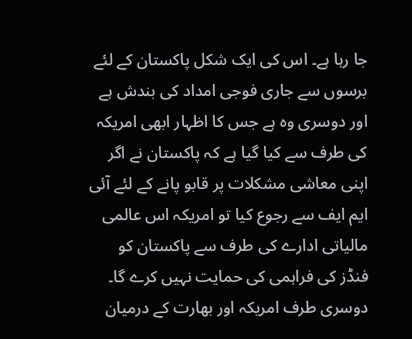جا رہا ہے۔ اس کی ایک شکل پاکستان کے لئے برسوں سے جاری فوجی امداد کی بندش ہے اور دوسری وہ ہے جس کا اظہار ابھی امریکہ کی طرف سے کیا گیا ہے کہ پاکستان نے اگر اپنی معاشی مشکلات پر قابو پانے کے لئے آئی ایم ایف سے رجوع کیا تو امریکہ اس عالمی مالیاتی ادارے کی طرف سے پاکستان کو فنڈز کی فراہمی کی حمایت نہیں کرے گا۔
دوسری طرف امریکہ اور بھارت کے درمیان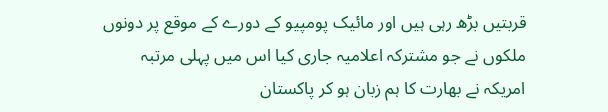قربتیں بڑھ رہی ہیں اور مائیک پومپیو کے دورے کے موقع پر دونوں ملکوں نے جو مشترکہ اعلامیہ جاری کیا اس میں پہلی مرتبہ امریکہ نے بھارت کا ہم زبان ہو کر پاکستان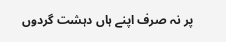پر نہ صرف اپنے ہاں دہشت گردوں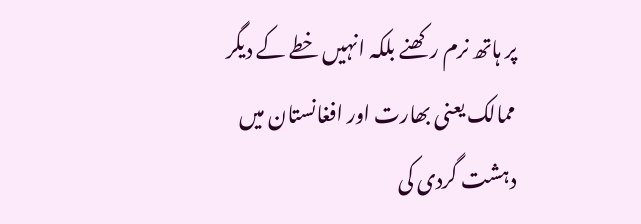پر ہاتھ نرم رکھنے بلکہ انہیں خطے کے دیگر ممالک یعنی بھارت اور افغانستان میں دہشت گردی کی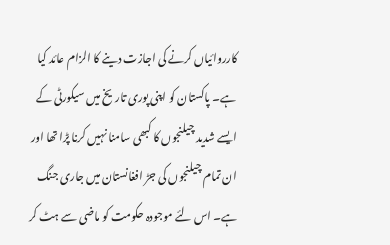کارروائیاں کرنے کی اجازت دینے کا الزام عائد کیا ہے۔ پاکستان کو اپنی پوری تاریخ میں سیکورٹی کے ایسے شدید چیلنجوں کا کبھی سامنا نہیں کرنا پڑا تھا اور ان تمام چیلنجوں کی جڑ افغانستان میں جاری جنگ ہے۔ اس لئے موجودہ حکومت کو ماضی سے ہٹ کر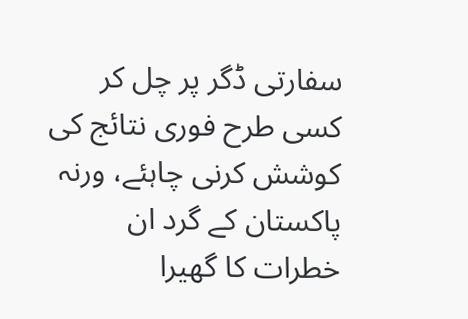سفارتی ڈگر پر چل کر کسی طرح فوری نتائج کی کوشش کرنی چاہئے، ورنہ پاکستان کے گرد ان خطرات کا گھیرا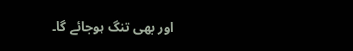اور بھی تنگ ہوجائے گا۔